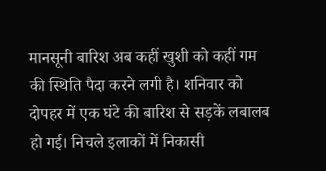मानसूनी बारिश अब कहीं खुशी को कहीं गम की स्थिति पैदा करने लगी है। शनिवार को दोपहर में एक घंटे की बारिश से सड़कें लबालब हो गई। निचले इलाकों में निकासी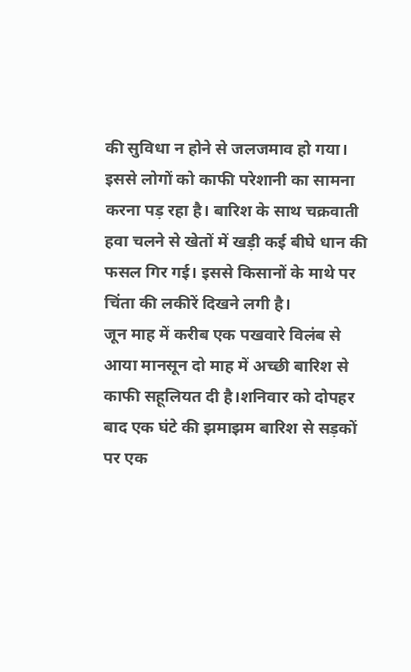की सुविधा न होने से जलजमाव हो गया। इससे लोगों को काफी परेशानी का सामना करना पड़ रहा है। बारिश के साथ चक्रवाती हवा चलने से खेतों में खड़ी कई बीघे धान की फसल गिर गई। इससे किसानों के माथे पर चिंता की लकीरें दिखने लगी है।
जून माह में करीब एक पखवारे विलंब से आया मानसून दो माह में अच्छी बारिश से काफी सहूलियत दी है।शनिवार को दोपहर बाद एक घंटे की झमाझम बारिश से सड़कों पर एक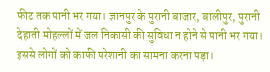फीट तक पानी भर गया। ज्ञानपुर के पुरानी बाजार, बालीपुर, पुरानी देहाती मोहल्लों में जल निकासी की सुविधा न होने से पानी भर गया। इससे लोगों को काफी परेशानी का सामना करना पड़ा।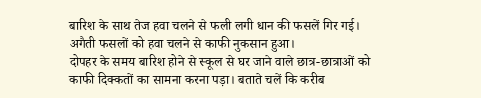बारिश के साथ तेज हवा चलने से फली लगी धान की फसलें गिर गई। अगैती फसलों को हवा चलने से काफी नुकसान हुआ।
दोपहर के समय बारिश होने से स्कूल से घर जाने वाले छात्र-छात्राओं को काफी दिक्कतों का सामना करना पड़ा। बताते चलें कि करीब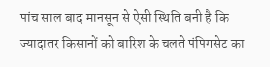पांच साल बाद मानसून से ऐसी स्थिति बनी है कि ज्यादातर किसानों को बारिश के चलते पंपिगसेट का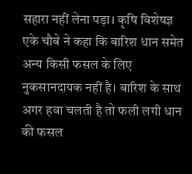सहारा नहीं लेना पड़ा। कृषि विशेषज्ञ एके चौबे ने कहा कि बारिश धान समेत अन्य किसी फसल के लिए नुकसानदायक नहीं है। बारिश के साथ अगर हवा चलती है तो फली लगी धान की फसल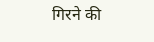गिरने की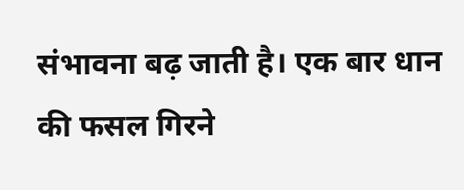संभावना बढ़ जाती है। एक बार धान की फसल गिरने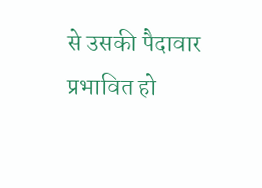से उसकी पैदावार प्रभावित हो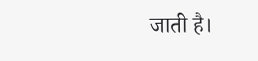जाती है।